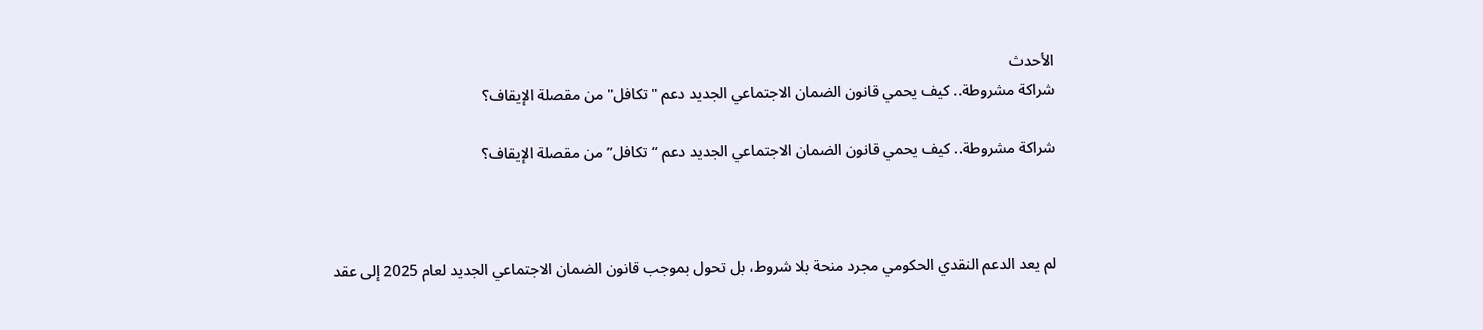الأحدث
شراكة مشروطة.. كيف يحمي قانون الضمان الاجتماعي الجديد دعم "تكافل" من مقصلة الإيقاف؟

شراكة مشروطة.. كيف يحمي قانون الضمان الاجتماعي الجديد دعم “تكافل” من مقصلة الإيقاف؟



لم يعد الدعم النقدي الحكومي مجرد منحة بلا شروط، بل تحول بموجب قانون الضمان الاجتماعي الجديد لعام 2025 إلى عقد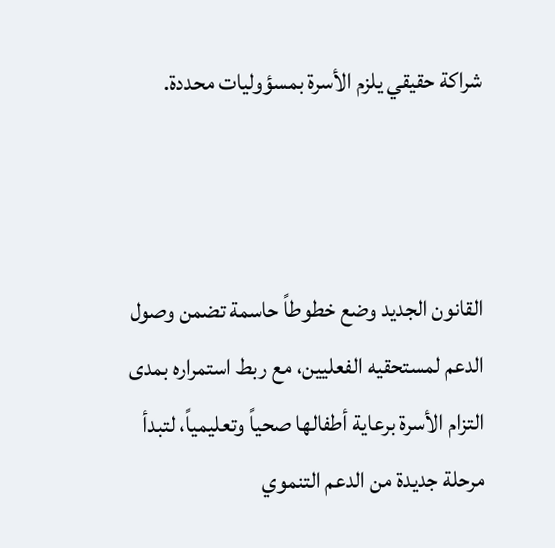شراكة حقيقي يلزم الأسرة بمسؤوليات محددة.



القانون الجديد وضع خطوطاً حاسمة تضمن وصول الدعم لمستحقيه الفعليين، مع ربط استمراره بمدى التزام الأسرة برعاية أطفالها صحياً وتعليمياً، لتبدأ مرحلة جديدة من الدعم التنموي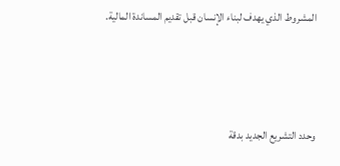المشروط الذي يهدف لبناء الإنسان قبل تقديم المساندة المالية.



وحدد التشريع الجديد بدقة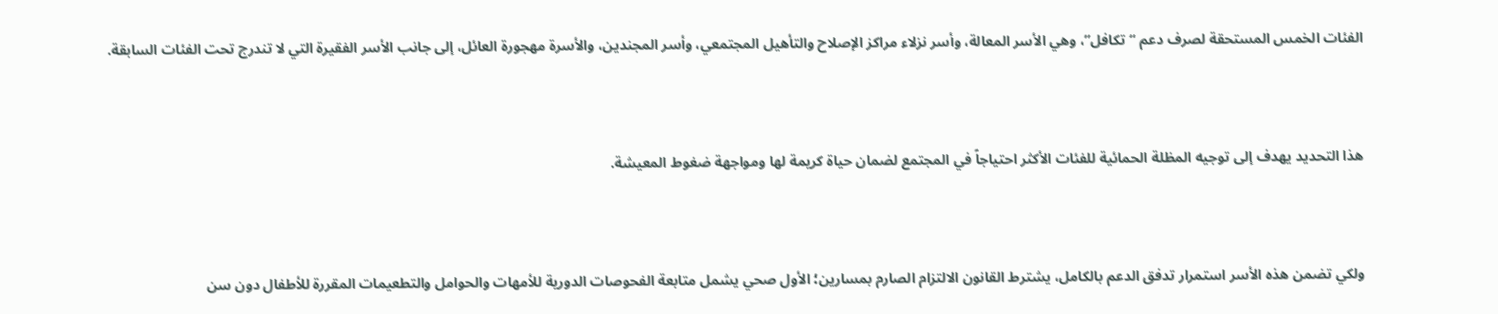الفئات الخمس المستحقة لصرف دعم “تكافل”، وهي الأسر المعالة، وأسر نزلاء مراكز الإصلاح والتأهيل المجتمعي، وأسر المجندين، والأسرة مهجورة العائل، إلى جانب الأسر الفقيرة التي لا تندرج تحت الفئات السابقة.



هذا التحديد يهدف إلى توجيه المظلة الحمائية للفئات الأكثر احتياجاً في المجتمع لضمان حياة كريمة لها ومواجهة ضغوط المعيشة.



ولكي تضمن هذه الأسر استمرار تدفق الدعم بالكامل، يشترط القانون الالتزام الصارم بمسارين؛ الأول صحي يشمل متابعة الفحوصات الدورية للأمهات والحوامل والتطعيمات المقررة للأطفال دون سن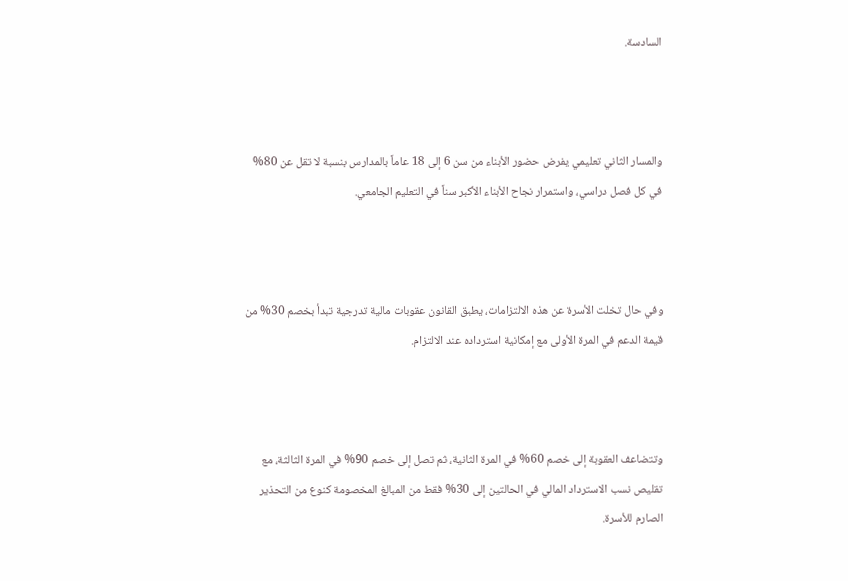السادسة.



والمسار الثاني تعليمي يفرض حضور الأبناء من سن 6 إلى 18 عاماً بالمدارس بنسبة لا تقل عن 80% في كل فصل دراسي، واستمرار نجاح الأبناء الأكبر سناً في التعليم الجامعي.



وفي حال تخلت الأسرة عن هذه الالتزامات، يطبق القانون عقوبات مالية تدرجية تبدأ بخصم 30% من قيمة الدعم في المرة الأولى مع إمكانية استرداده عند الالتزام.



وتتضاعف العقوبة إلى خصم 60% في المرة الثانية، ثم تصل إلى خصم 90% في المرة الثالثة، مع تقليص نسب الاسترداد المالي في الحالتين إلى 30% فقط من المبالغ المخصومة كنوع من التحذير الصارم للأسرة.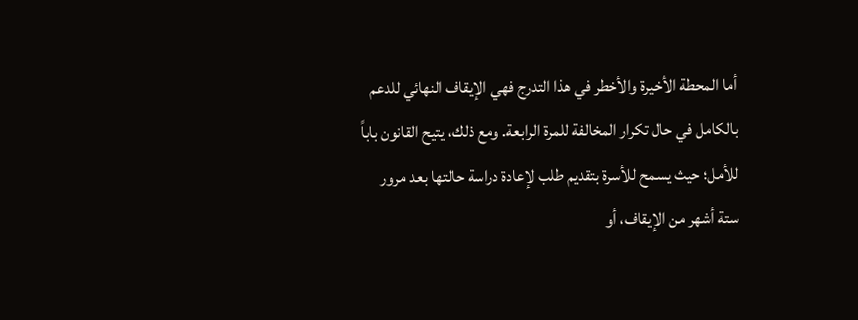أما المحطة الأخيرة والأخطر في هذا التدرج فهي الإيقاف النهائي للدعم بالكامل في حال تكرار المخالفة للمرة الرابعة. ومع ذلك، يتيح القانون باباً للأمل؛ حيث يسمح للأسرة بتقديم طلب لإعادة دراسة حالتها بعد مرور ستة أشهر من الإيقاف، أو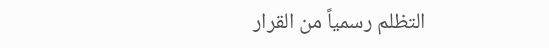التظلم رسمياً من القرار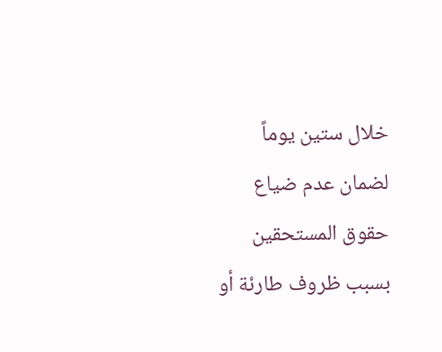خلال ستين يوماً لضمان عدم ضياع حقوق المستحقين بسبب ظروف طارئة أو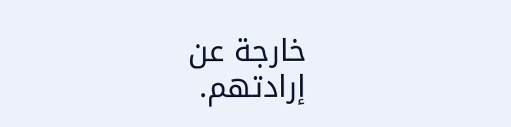خارجة عن إرادتهم.